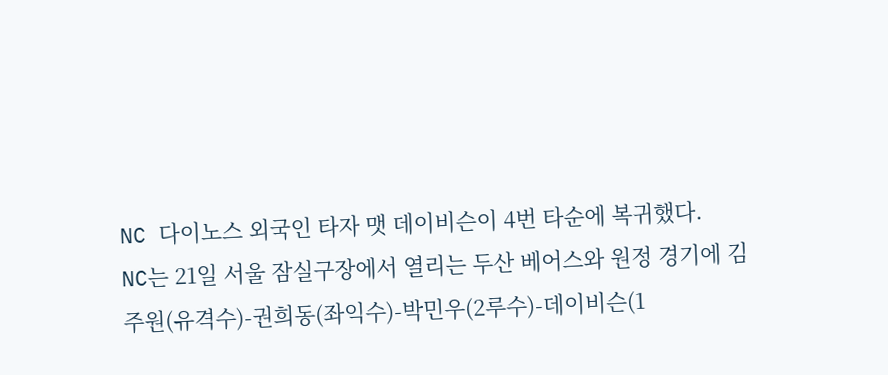NC 다이노스 외국인 타자 맷 데이비슨이 4번 타순에 복귀했다.
NC는 21일 서울 잠실구장에서 열리는 두산 베어스와 원정 경기에 김주원(유격수)-권희동(좌익수)-박민우(2루수)-데이비슨(1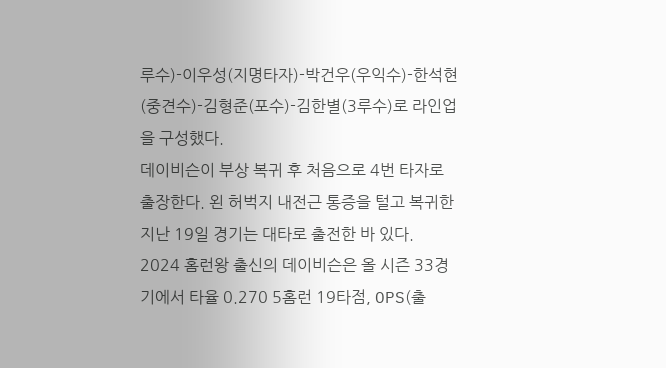루수)-이우성(지명타자)-박건우(우익수)-한석현(중견수)-김형준(포수)-김한별(3루수)로 라인업을 구성했다.
데이비슨이 부상 복귀 후 처음으로 4번 타자로 출장한다. 왼 허벅지 내전근 통증을 털고 복귀한 지난 19일 경기는 대타로 출전한 바 있다.
2024 홈런왕 출신의 데이비슨은 올 시즌 33경기에서 타율 0.270 5홈런 19타점, OPS(출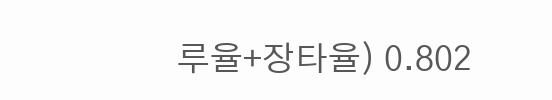루율+장타율) 0.802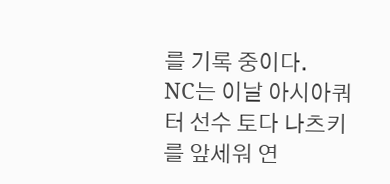를 기록 중이다.
NC는 이날 아시아쿼터 선수 토다 나츠키를 앞세워 연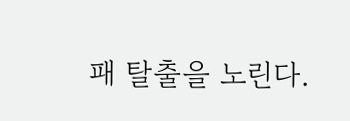패 탈출을 노린다.